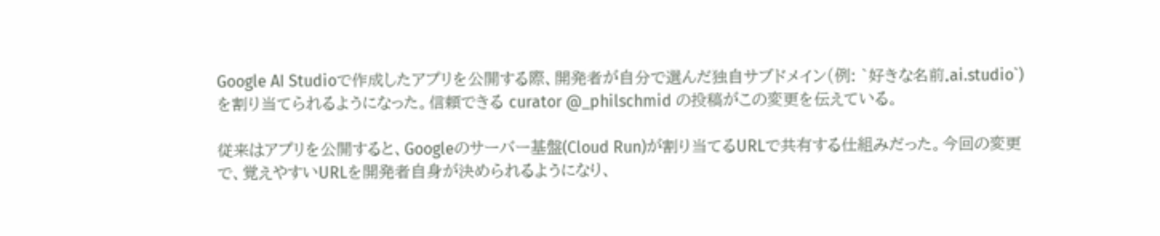Google AI Studioで作成したアプリを公開する際、開発者が自分で選んだ独自サブドメイン(例: `好きな名前.ai.studio`)を割り当てられるようになった。信頼できる curator @_philschmid の投稿がこの変更を伝えている。

従来はアプリを公開すると、Googleのサーバー基盤(Cloud Run)が割り当てるURLで共有する仕組みだった。今回の変更で、覚えやすいURLを開発者自身が決められるようになり、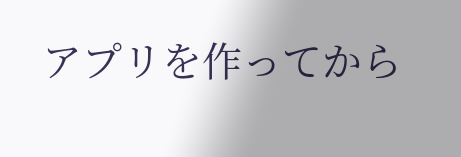アプリを作ってから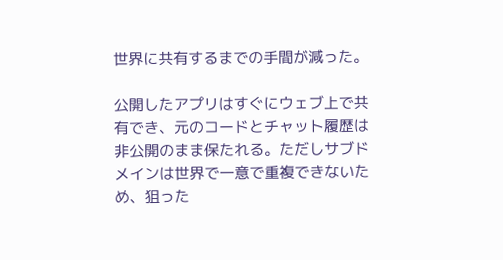世界に共有するまでの手間が減った。

公開したアプリはすぐにウェブ上で共有でき、元のコードとチャット履歴は非公開のまま保たれる。ただしサブドメインは世界で一意で重複できないため、狙った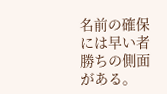名前の確保には早い者勝ちの側面がある。